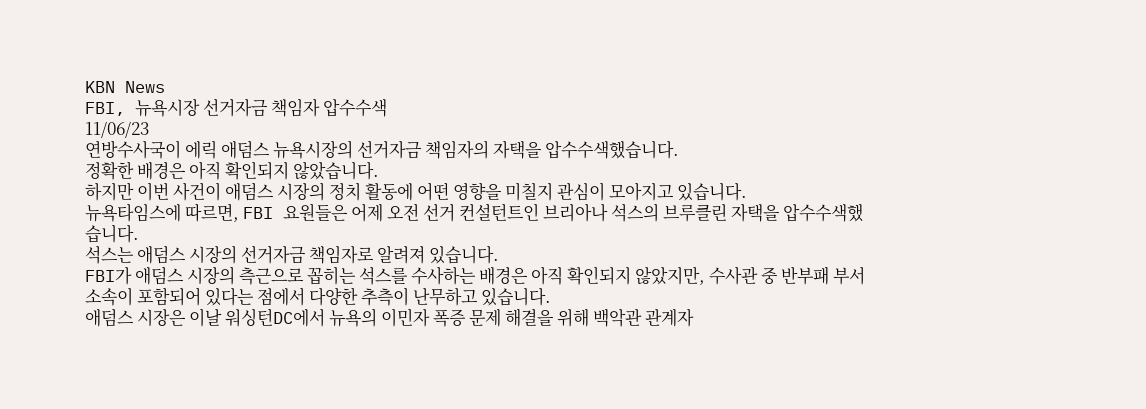KBN News
FBI, 뉴욕시장 선거자금 책임자 압수수색
11/06/23
연방수사국이 에릭 애덤스 뉴욕시장의 선거자금 책임자의 자택을 압수수색했습니다.
정확한 배경은 아직 확인되지 않았습니다.
하지만 이번 사건이 애덤스 시장의 정치 활동에 어떤 영향을 미칠지 관심이 모아지고 있습니다.
뉴욕타임스에 따르면, FBI 요원들은 어제 오전 선거 컨설턴트인 브리아나 석스의 브루클린 자택을 압수수색했습니다.
석스는 애덤스 시장의 선거자금 책임자로 알려져 있습니다.
FBI가 애덤스 시장의 측근으로 꼽히는 석스를 수사하는 배경은 아직 확인되지 않았지만, 수사관 중 반부패 부서 소속이 포함되어 있다는 점에서 다양한 추측이 난무하고 있습니다.
애덤스 시장은 이날 워싱턴DC에서 뉴욕의 이민자 폭증 문제 해결을 위해 백악관 관계자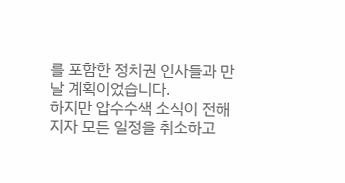를 포함한 정치권 인사들과 만날 계획이었습니다.
하지만 압수수색 소식이 전해지자 모든 일정을 취소하고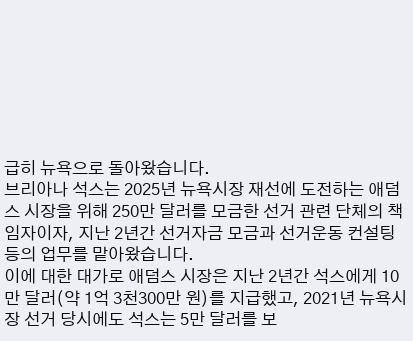급히 뉴욕으로 돌아왔습니다.
브리아나 석스는 2025년 뉴욕시장 재선에 도전하는 애덤스 시장을 위해 250만 달러를 모금한 선거 관련 단체의 책임자이자, 지난 2년간 선거자금 모금과 선거운동 컨설팅 등의 업무를 맡아왔습니다.
이에 대한 대가로 애덤스 시장은 지난 2년간 석스에게 10만 달러(약 1억 3천300만 원)를 지급했고, 2021년 뉴욕시장 선거 당시에도 석스는 5만 달러를 보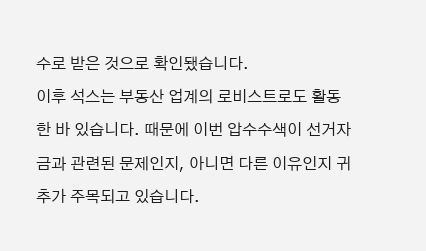수로 받은 것으로 확인됐습니다.
이후 석스는 부동산 업계의 로비스트로도 활동한 바 있습니다. 때문에 이번 압수수색이 선거자금과 관련된 문제인지, 아니면 다른 이유인지 귀추가 주목되고 있습니다.